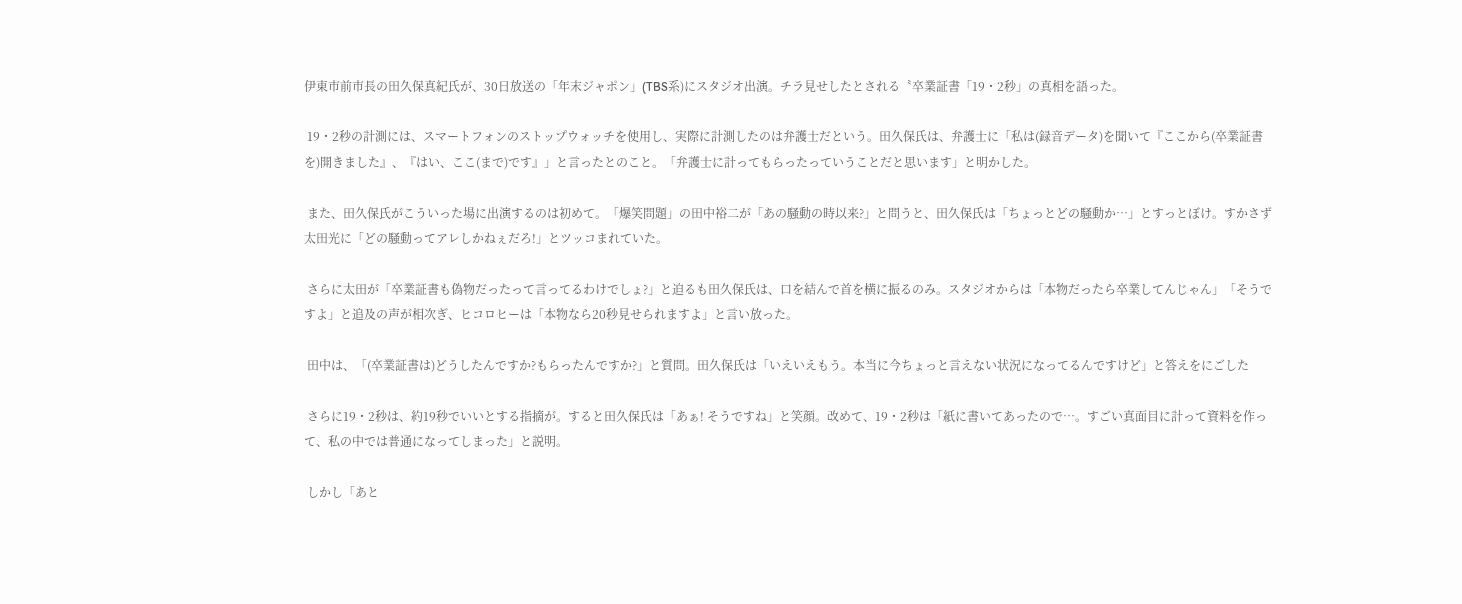伊東市前市長の田久保真紀氏が、30日放送の「年末ジャポン」(TBS系)にスタジオ出演。チラ見せしたとされる〝卒業証書「19・2秒」の真相を語った。

 19・2秒の計測には、スマートフォンのストップウォッチを使用し、実際に計測したのは弁護士だという。田久保氏は、弁護士に「私は(録音データ)を聞いて『ここから(卒業証書を)開きました』、『はい、ここ(まで)です』」と言ったとのこと。「弁護士に計ってもらったっていうことだと思います」と明かした。

 また、田久保氏がこういった場に出演するのは初めて。「爆笑問題」の田中裕二が「あの騒動の時以来?」と問うと、田久保氏は「ちょっとどの騒動か…」とすっとぼけ。すかさず太田光に「どの騒動ってアレしかねぇだろ!」とツッコまれていた。

 さらに太田が「卒業証書も偽物だったって言ってるわけでしょ?」と迫るも田久保氏は、口を結んで首を横に振るのみ。スタジオからは「本物だったら卒業してんじゃん」「そうですよ」と追及の声が相次ぎ、ヒコロヒーは「本物なら20秒見せられますよ」と言い放った。

 田中は、「(卒業証書は)どうしたんですか?もらったんですか?」と質問。田久保氏は「いえいえもう。本当に今ちょっと言えない状況になってるんですけど」と答えをにごした

 さらに19・2秒は、約19秒でいいとする指摘が。すると田久保氏は「あぁ! そうですね」と笑顔。改めて、19・2秒は「紙に書いてあったので…。すごい真面目に計って資料を作って、私の中では普通になってしまった」と説明。

 しかし「あと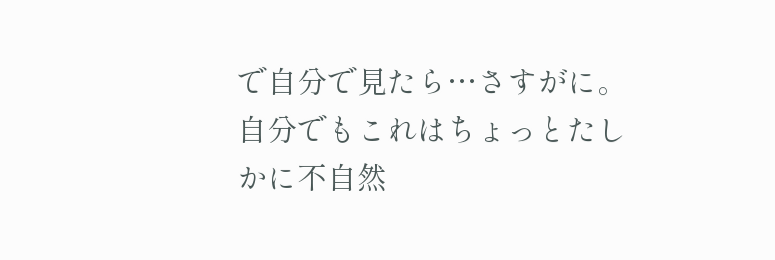で自分で見たら…さすがに。自分でもこれはちょっとたしかに不自然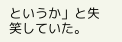というか」と失笑していた。